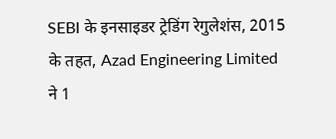SEBI के इनसाइडर ट्रेडिंग रेगुलेशंस, 2015 के तहत, Azad Engineering Limited ने 1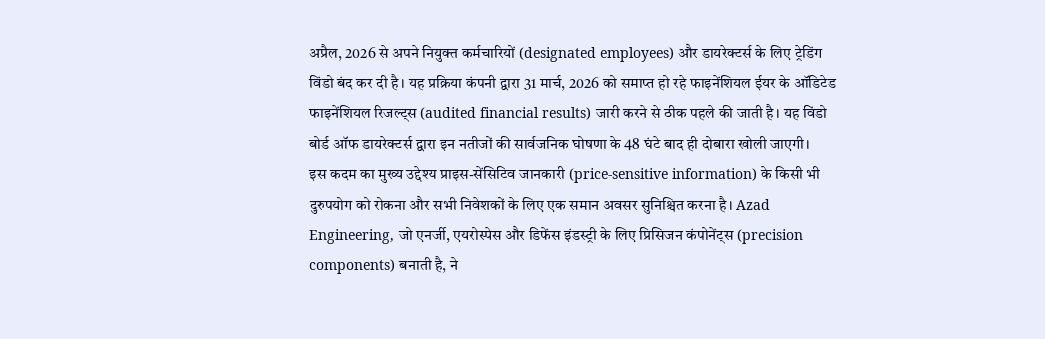अप्रैल, 2026 से अपने नियुक्त कर्मचारियों (designated employees) और डायरेक्टर्स के लिए ट्रेडिंग विंडो बंद कर दी है। यह प्रक्रिया कंपनी द्वारा 31 मार्च, 2026 को समाप्त हो रहे फाइनेंशियल ईयर के ऑडिटेड फाइनेंशियल रिजल्ट्स (audited financial results) जारी करने से ठीक पहले की जाती है। यह विंडो बोर्ड ऑफ डायरेक्टर्स द्वारा इन नतीजों की सार्वजनिक घोषणा के 48 घंटे बाद ही दोबारा खोली जाएगी।
इस कदम का मुख्य उद्देश्य प्राइस-सेंसिटिव जानकारी (price-sensitive information) के किसी भी दुरुपयोग को रोकना और सभी निवेशकों के लिए एक समान अवसर सुनिश्चित करना है। Azad Engineering, जो एनर्जी, एयरोस्पेस और डिफेंस इंडस्ट्री के लिए प्रिसिजन कंपोनेंट्स (precision components) बनाती है, ने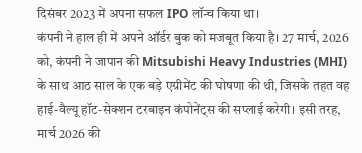दिसंबर 2023 में अपना सफल IPO लॉन्च किया था।
कंपनी ने हाल ही में अपने ऑर्डर बुक को मजबूत किया है। 27 मार्च, 2026 को, कंपनी ने जापान की Mitsubishi Heavy Industries (MHI) के साथ आठ साल के एक बड़े एग्रीमेंट की घोषणा की थी, जिसके तहत वह हाई-वैल्यू हॉट-सेक्शन टरबाइन कंपोनेंट्स की सप्लाई करेगी। इसी तरह, मार्च 2026 की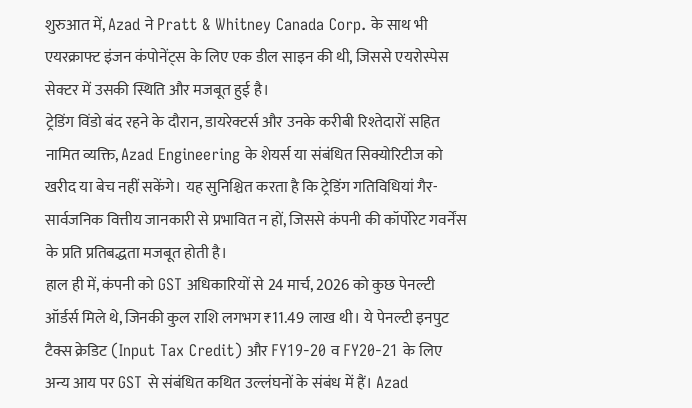शुरुआत में, Azad ने Pratt & Whitney Canada Corp. के साथ भी एयरक्राफ्ट इंजन कंपोनेंट्स के लिए एक डील साइन की थी, जिससे एयरोस्पेस सेक्टर में उसकी स्थिति और मजबूत हुई है।
ट्रेडिंग विंडो बंद रहने के दौरान, डायरेक्टर्स और उनके करीबी रिश्तेदारों सहित नामित व्यक्ति, Azad Engineering के शेयर्स या संबंधित सिक्योरिटीज को खरीद या बेच नहीं सकेंगे। यह सुनिश्चित करता है कि ट्रेडिंग गतिविधियां गैर-सार्वजनिक वित्तीय जानकारी से प्रभावित न हों, जिससे कंपनी की कॉर्पोरेट गवर्नेंस के प्रति प्रतिबद्धता मजबूत होती है।
हाल ही में, कंपनी को GST अधिकारियों से 24 मार्च, 2026 को कुछ पेनल्टी ऑर्डर्स मिले थे, जिनकी कुल राशि लगभग ₹11.49 लाख थी। ये पेनल्टी इनपुट टैक्स क्रेडिट (Input Tax Credit) और FY19-20 व FY20-21 के लिए अन्य आय पर GST से संबंधित कथित उल्लंघनों के संबंध में हैं। Azad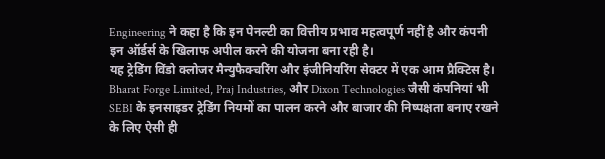Engineering ने कहा है कि इन पेनल्टी का वित्तीय प्रभाव महत्वपूर्ण नहीं है और कंपनी इन ऑर्डर्स के खिलाफ अपील करने की योजना बना रही है।
यह ट्रेडिंग विंडो क्लोजर मैन्युफैक्चरिंग और इंजीनियरिंग सेक्टर में एक आम प्रैक्टिस है। Bharat Forge Limited, Praj Industries, और Dixon Technologies जैसी कंपनियां भी SEBI के इनसाइडर ट्रेडिंग नियमों का पालन करने और बाजार की निष्पक्षता बनाए रखने के लिए ऐसी ही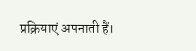प्रक्रियाएं अपनाती हैं।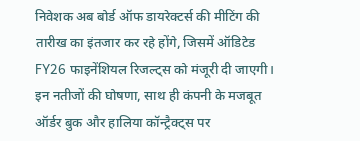निवेशक अब बोर्ड ऑफ डायरेक्टर्स की मीटिंग की तारीख का इंतजार कर रहे होंगे, जिसमें ऑडिटेड FY26 फाइनेंशियल रिजल्ट्स को मंजूरी दी जाएगी। इन नतीजों की घोषणा, साथ ही कंपनी के मजबूत ऑर्डर बुक और हालिया कॉन्ट्रैक्ट्स पर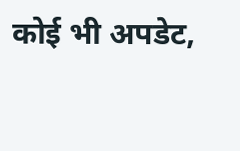कोई भी अपडेट,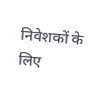निवेशकों के लिए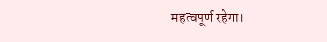महत्वपूर्ण रहेगा।